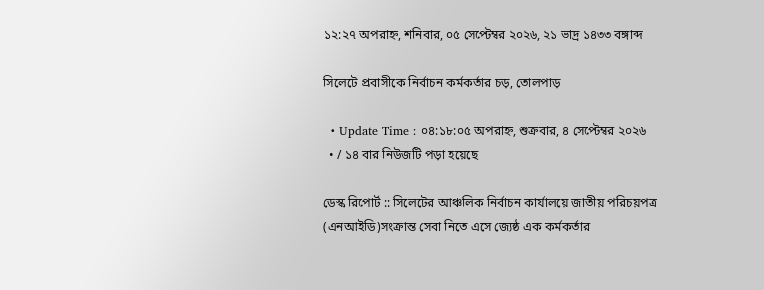১২:২৭ অপরাহ্ন, শনিবার, ০৫ সেপ্টেম্বর ২০২৬, ২১ ভাদ্র ১৪৩৩ বঙ্গাব্দ

সিলেটে প্রবাসীকে নির্বাচন কর্মকর্তার চড়, তোলপাড়

  • Update Time : ০৪:১৮:০৫ অপরাহ্ন, শুক্রবার, ৪ সেপ্টেম্বর ২০২৬
  • / ১৪ বার নিউজটি পড়া হয়েছে

ডেস্ক রিপোর্ট :: সিলেটের আঞ্চলিক নির্বাচন কার্যালয়ে জাতীয় পরিচয়পত্র (এনআইডি)সংক্রান্ত সেবা নিতে এসে জ্যেষ্ঠ এক কর্মকর্তার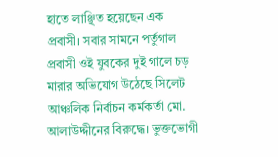হাতে লাঞ্ছিত হয়েছেন এক প্রবাসী। সবার সামনে পর্তুগাল প্রবাসী ওই যুবকের দুই গালে চড় মারার অভিযোগ উঠেছে সিলেট আঞ্চলিক নির্বাচন কর্মকর্তা মো. আলাউদ্দীনের বিরুদ্ধে। ভুক্তভোগী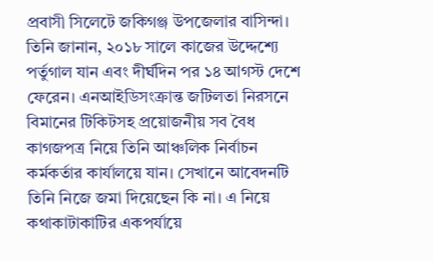প্রবাসী সিলেটে জকিগঞ্জ উপজেলার বাসিন্দা। তিনি জানান, ২০১৮ সালে কাজের উদ্দেশ্যে পর্তুগাল যান এবং দীর্ঘদিন পর ১৪ আগস্ট দেশে ফেরেন। এনআইডিসংক্রান্ত জটিলতা নিরসনে বিমানের টিকিটসহ প্রয়োজনীয় সব বৈধ কাগজপত্র নিয়ে তিনি আঞ্চলিক নির্বাচন কর্মকর্তার কার্যালয়ে যান। সেখানে আবেদনটি তিনি নিজে জমা দিয়েছেন কি না। এ নিয়ে কথাকাটাকাটির একপর্যায়ে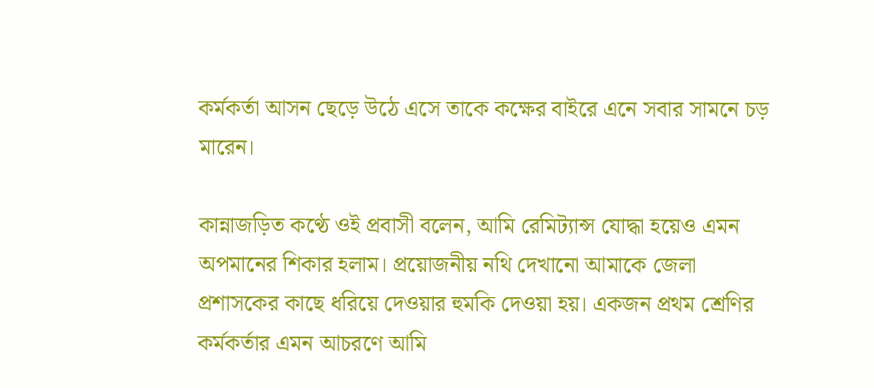কর্মকর্তা আসন ছেড়ে উঠে এসে তাকে কক্ষের বাইরে এনে সবার সামনে চড় মারেন।

কান্নাজড়িত কণ্ঠে ওই প্রবাসী বলেন, আমি রেমিট্যান্স যোদ্ধা হয়েও এমন অপমানের শিকার হলাম। প্রয়োজনীয় নথি দেখানো আমাকে জেলা প্রশাসকের কাছে ধরিয়ে দেওয়ার হুমকি দেওয়া হয়। একজন প্রথম শ্রেণির কর্মকর্তার এমন আচরণে আমি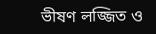ভীষণ লজ্জিত ও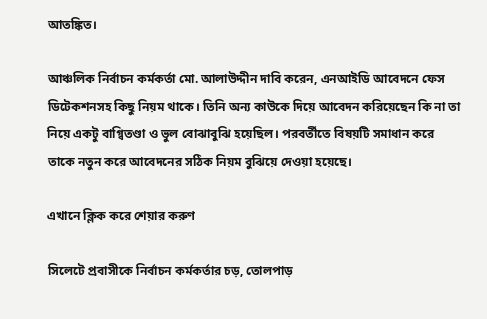আতঙ্কিত।

আঞ্চলিক নির্বাচন কর্মকর্তা মো. আলাউদ্দীন দাবি করেন, এনআইডি আবেদনে ফেস ডিটেকশনসহ কিছু নিয়ম থাকে। তিনি অন্য কাউকে দিয়ে আবেদন করিয়েছেন কি না তা নিয়ে একটু বাগ্বিতণ্ডা ও ভুল বোঝাবুঝি হয়েছিল। পরবর্তীতে বিষয়টি সমাধান করে তাকে নতুন করে আবেদনের সঠিক নিয়ম বুঝিয়ে দেওয়া হয়েছে।

এখানে ক্লিক করে শেয়ার করুণ

সিলেটে প্রবাসীকে নির্বাচন কর্মকর্তার চড়, তোলপাড়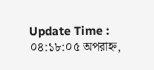Update Time : ০৪:১৮:০৫ অপরাহ্ন,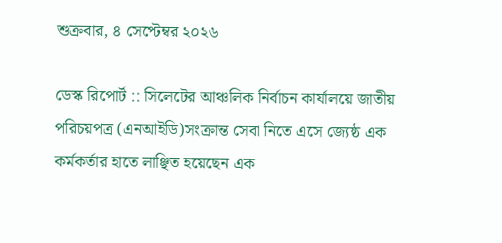শুক্রবার, ৪ সেপ্টেম্বর ২০২৬

ডেস্ক রিপোর্ট :: সিলেটের আঞ্চলিক নির্বাচন কার্যালয়ে জাতীয় পরিচয়পত্র (এনআইডি)সংক্রান্ত সেবা নিতে এসে জ্যেষ্ঠ এক কর্মকর্তার হাতে লাঞ্ছিত হয়েছেন এক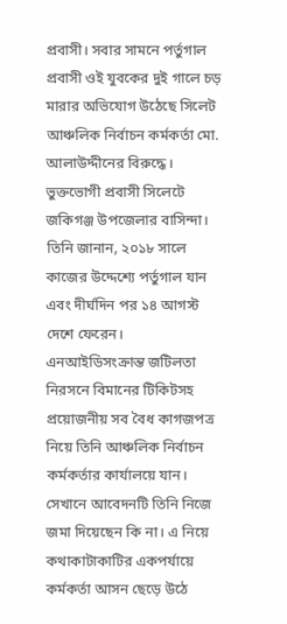প্রবাসী। সবার সামনে পর্তুগাল প্রবাসী ওই যুবকের দুই গালে চড় মারার অভিযোগ উঠেছে সিলেট আঞ্চলিক নির্বাচন কর্মকর্তা মো. আলাউদ্দীনের বিরুদ্ধে। ভুক্তভোগী প্রবাসী সিলেটে জকিগঞ্জ উপজেলার বাসিন্দা। তিনি জানান, ২০১৮ সালে কাজের উদ্দেশ্যে পর্তুগাল যান এবং দীর্ঘদিন পর ১৪ আগস্ট দেশে ফেরেন। এনআইডিসংক্রান্ত জটিলতা নিরসনে বিমানের টিকিটসহ প্রয়োজনীয় সব বৈধ কাগজপত্র নিয়ে তিনি আঞ্চলিক নির্বাচন কর্মকর্তার কার্যালয়ে যান। সেখানে আবেদনটি তিনি নিজে জমা দিয়েছেন কি না। এ নিয়ে কথাকাটাকাটির একপর্যায়ে কর্মকর্তা আসন ছেড়ে উঠে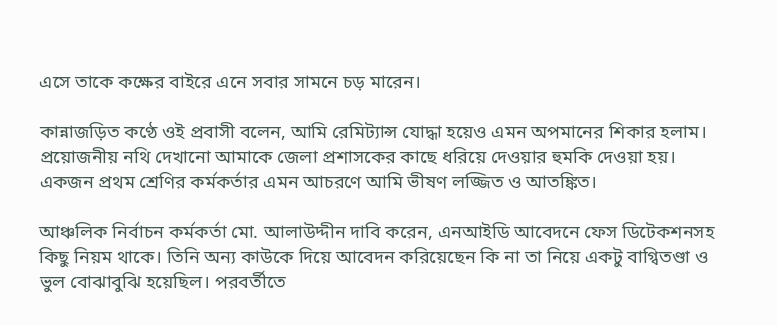এসে তাকে কক্ষের বাইরে এনে সবার সামনে চড় মারেন।

কান্নাজড়িত কণ্ঠে ওই প্রবাসী বলেন, আমি রেমিট্যান্স যোদ্ধা হয়েও এমন অপমানের শিকার হলাম। প্রয়োজনীয় নথি দেখানো আমাকে জেলা প্রশাসকের কাছে ধরিয়ে দেওয়ার হুমকি দেওয়া হয়। একজন প্রথম শ্রেণির কর্মকর্তার এমন আচরণে আমি ভীষণ লজ্জিত ও আতঙ্কিত।

আঞ্চলিক নির্বাচন কর্মকর্তা মো. আলাউদ্দীন দাবি করেন, এনআইডি আবেদনে ফেস ডিটেকশনসহ কিছু নিয়ম থাকে। তিনি অন্য কাউকে দিয়ে আবেদন করিয়েছেন কি না তা নিয়ে একটু বাগ্বিতণ্ডা ও ভুল বোঝাবুঝি হয়েছিল। পরবর্তীতে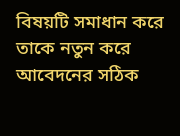বিষয়টি সমাধান করে তাকে নতুন করে আবেদনের সঠিক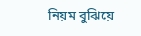নিয়ম বুঝিয়ে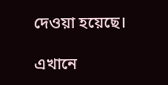দেওয়া হয়েছে।

এখানে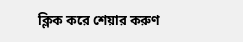ক্লিক করে শেয়ার করুণ